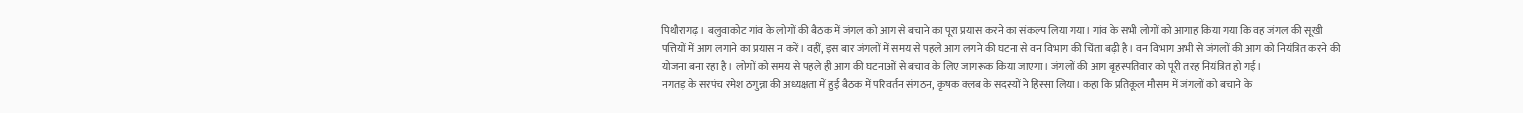पिथौरागढ़। बलुवाकोट गांव के लोगों की बैठक में जंगल को आग से बचाने का पूरा प्रयास करने का संकल्प लिया गया। गांव के सभी लोगों को आगाह किया गया कि वह जंगल की सूखी पत्तियों में आग लगाने का प्रयास न करें। वहीं, इस बार जंगलों में समय से पहले आग लगने की घटना से वन विभाग की चिंता बढ़ी है। वन विभाग अभी से जंगलों की आग को नियंत्रित करने की योजना बना रहा है। लोगों को समय से पहले ही आग की घटनाओं से बचाव के लिए जागरूक किया जाएगा। जंगलों की आग बृहस्पतिवार को पूरी तरह नियंत्रित हो गई।
नगतड़ के सरपंच रमेश ठगुन्ना की अध्यक्षता में हुई बैठक में परिवर्तन संगठन, कृषक क्लब के सदस्यों ने हिस्सा लिया। कहा कि प्रतिकूल मौसम में जंगलों को बचाने के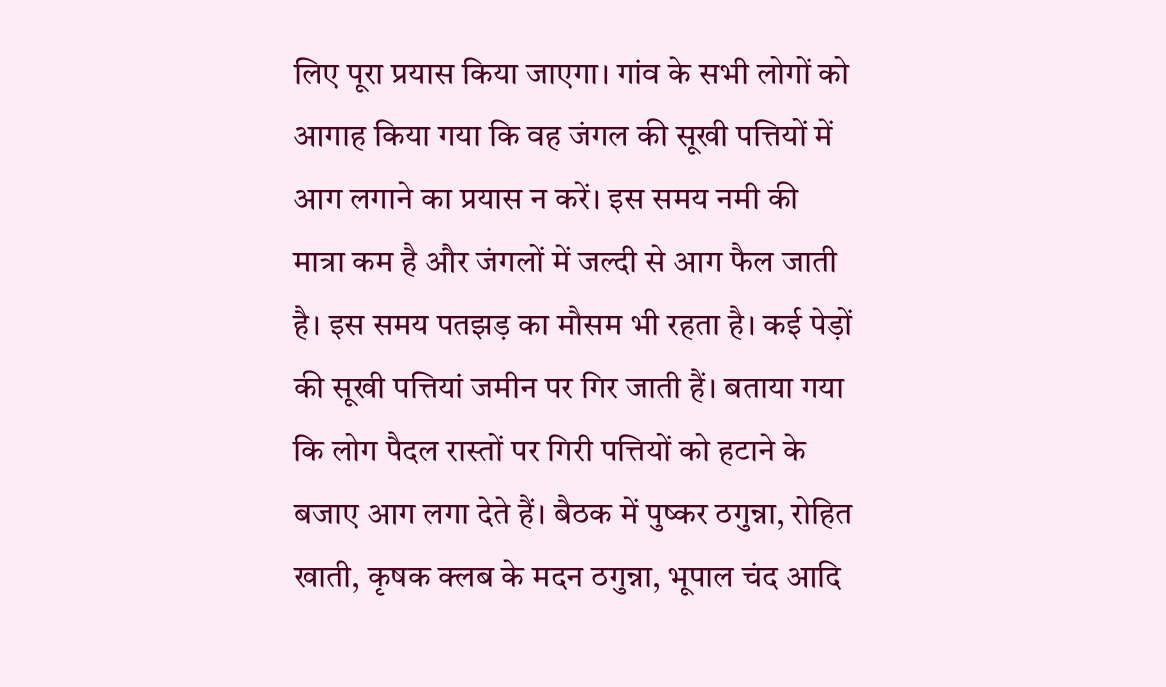लिए पूरा प्रयास किया जाएगा। गांव के सभी लोगों को आगाह किया गया कि वह जंगल की सूखी पत्तियों में आग लगाने का प्रयास न करें। इस समय नमी की मात्रा कम है और जंगलों में जल्दी से आग फैल जाती है। इस समय पतझड़ का मौसम भी रहता है। कई पेड़ों की सूखी पत्तियां जमीन पर गिर जाती हैं। बताया गया कि लोग पैदल रास्तों पर गिरी पत्तियों को हटाने के बजाए आग लगा देते हैं। बैठक में पुष्कर ठगुन्ना, रोहित खाती, कृषक क्लब के मदन ठगुन्ना, भूपाल चंद आदि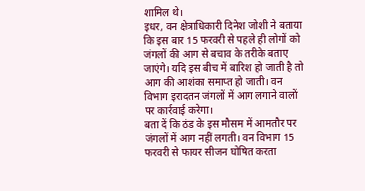शामिल थे।
इधर, वन क्षेत्राधिकारी दिनेश जोशी ने बताया कि इस बार 15 फरवरी से पहले ही लोगों को जंगलों की आग से बचाव के तरीके बताए जाएंगे। यदि इस बीच में बारिश हो जाती है तो आग की आशंका समाप्त हो जाती। वन विभाग इरादतन जंगलों में आग लगाने वालों पर कार्रवाई करेगा।
बता दें कि ठंड के इस मौसम में आमतौर पर जंगलों में आग नहीं लगती। वन विभाग 15 फरवरी से फायर सीजन घोषित करता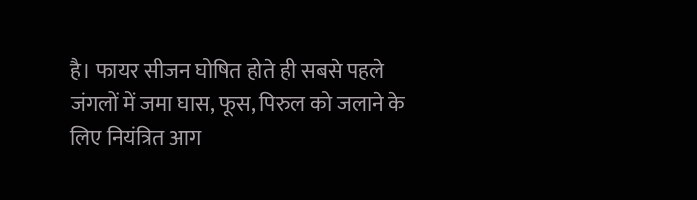है। फायर सीजन घोषित होते ही सबसे पहले जंगलों में जमा घास, फूस, पिरुल को जलाने के लिए नियंत्रित आग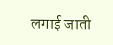लगाई जाती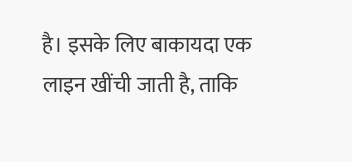है। इसके लिए बाकायदा एक लाइन खींची जाती है, ताकि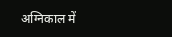अग्निकाल में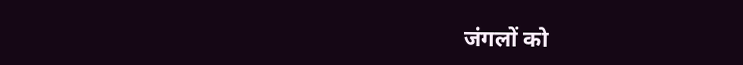जंगलों को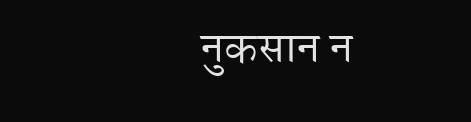नुकसान न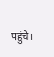पहुंचे।